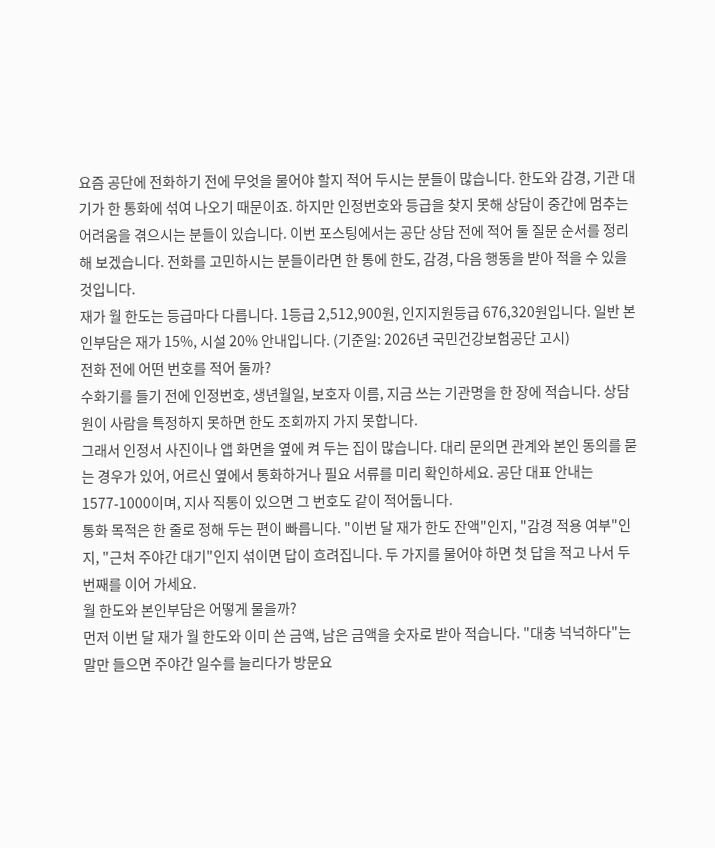요즘 공단에 전화하기 전에 무엇을 물어야 할지 적어 두시는 분들이 많습니다. 한도와 감경, 기관 대기가 한 통화에 섞여 나오기 때문이죠. 하지만 인정번호와 등급을 찾지 못해 상담이 중간에 멈추는 어려움을 겪으시는 분들이 있습니다. 이번 포스팅에서는 공단 상담 전에 적어 둘 질문 순서를 정리해 보겠습니다. 전화를 고민하시는 분들이라면 한 통에 한도, 감경, 다음 행동을 받아 적을 수 있을 것입니다.
재가 월 한도는 등급마다 다릅니다. 1등급 2,512,900원, 인지지원등급 676,320원입니다. 일반 본인부담은 재가 15%, 시설 20% 안내입니다. (기준일: 2026년 국민건강보험공단 고시)
전화 전에 어떤 번호를 적어 둘까?
수화기를 들기 전에 인정번호, 생년월일, 보호자 이름, 지금 쓰는 기관명을 한 장에 적습니다. 상담원이 사람을 특정하지 못하면 한도 조회까지 가지 못합니다.
그래서 인정서 사진이나 앱 화면을 옆에 켜 두는 집이 많습니다. 대리 문의면 관계와 본인 동의를 묻는 경우가 있어, 어르신 옆에서 통화하거나 필요 서류를 미리 확인하세요. 공단 대표 안내는 1577-1000이며, 지사 직통이 있으면 그 번호도 같이 적어둡니다.
통화 목적은 한 줄로 정해 두는 편이 빠릅니다. "이번 달 재가 한도 잔액"인지, "감경 적용 여부"인지, "근처 주야간 대기"인지 섞이면 답이 흐려집니다. 두 가지를 물어야 하면 첫 답을 적고 나서 두 번째를 이어 가세요.
월 한도와 본인부담은 어떻게 물을까?
먼저 이번 달 재가 월 한도와 이미 쓴 금액, 남은 금액을 숫자로 받아 적습니다. "대충 넉넉하다"는 말만 들으면 주야간 일수를 늘리다가 방문요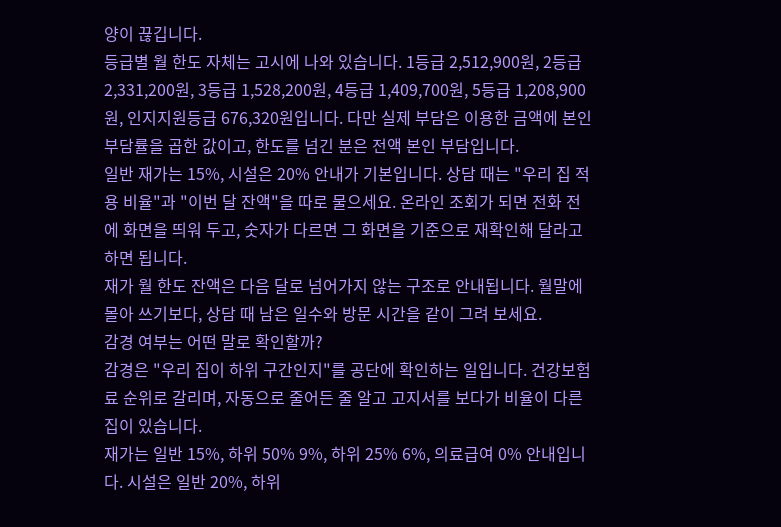양이 끊깁니다.
등급별 월 한도 자체는 고시에 나와 있습니다. 1등급 2,512,900원, 2등급 2,331,200원, 3등급 1,528,200원, 4등급 1,409,700원, 5등급 1,208,900원, 인지지원등급 676,320원입니다. 다만 실제 부담은 이용한 금액에 본인부담률을 곱한 값이고, 한도를 넘긴 분은 전액 본인 부담입니다.
일반 재가는 15%, 시설은 20% 안내가 기본입니다. 상담 때는 "우리 집 적용 비율"과 "이번 달 잔액"을 따로 물으세요. 온라인 조회가 되면 전화 전에 화면을 띄워 두고, 숫자가 다르면 그 화면을 기준으로 재확인해 달라고 하면 됩니다.
재가 월 한도 잔액은 다음 달로 넘어가지 않는 구조로 안내됩니다. 월말에 몰아 쓰기보다, 상담 때 남은 일수와 방문 시간을 같이 그려 보세요.
감경 여부는 어떤 말로 확인할까?
감경은 "우리 집이 하위 구간인지"를 공단에 확인하는 일입니다. 건강보험료 순위로 갈리며, 자동으로 줄어든 줄 알고 고지서를 보다가 비율이 다른 집이 있습니다.
재가는 일반 15%, 하위 50% 9%, 하위 25% 6%, 의료급여 0% 안내입니다. 시설은 일반 20%, 하위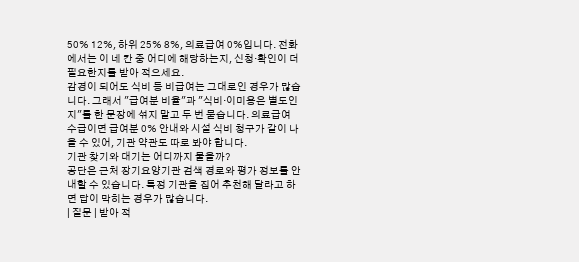50% 12%, 하위 25% 8%, 의료급여 0%입니다. 전화에서는 이 네 칸 중 어디에 해당하는지, 신청·확인이 더 필요한지를 받아 적으세요.
감경이 되어도 식비 등 비급여는 그대로인 경우가 많습니다. 그래서 "급여분 비율"과 "식비·이미용은 별도인지"를 한 문장에 섞지 말고 두 번 묻습니다. 의료급여 수급이면 급여분 0% 안내와 시설 식비 청구가 같이 나올 수 있어, 기관 약관도 따로 봐야 합니다.
기관 찾기와 대기는 어디까지 물을까?
공단은 근처 장기요양기관 검색 경로와 평가 정보를 안내할 수 있습니다. 특정 기관을 집어 추천해 달라고 하면 답이 막히는 경우가 많습니다.
| 질문 | 받아 적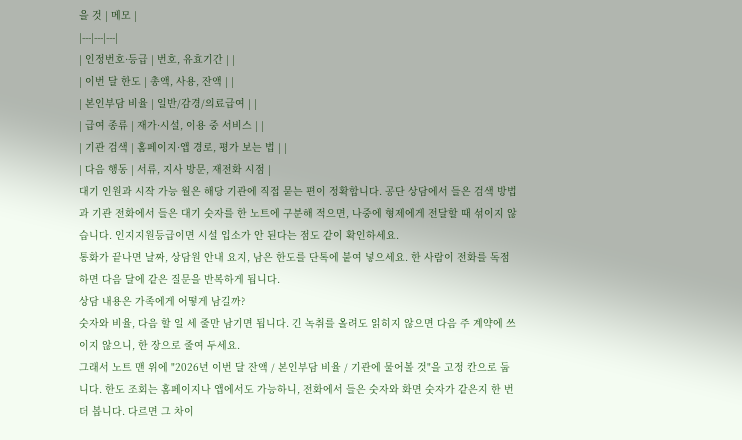을 것 | 메모 |
|---|---|---|
| 인정번호·등급 | 번호, 유효기간 | |
| 이번 달 한도 | 총액, 사용, 잔액 | |
| 본인부담 비율 | 일반/감경/의료급여 | |
| 급여 종류 | 재가·시설, 이용 중 서비스 | |
| 기관 검색 | 홈페이지·앱 경로, 평가 보는 법 | |
| 다음 행동 | 서류, 지사 방문, 재전화 시점 |
대기 인원과 시작 가능 월은 해당 기관에 직접 묻는 편이 정확합니다. 공단 상담에서 들은 검색 방법과 기관 전화에서 들은 대기 숫자를 한 노트에 구분해 적으면, 나중에 형제에게 전달할 때 섞이지 않습니다. 인지지원등급이면 시설 입소가 안 된다는 점도 같이 확인하세요.
통화가 끝나면 날짜, 상담원 안내 요지, 남은 한도를 단톡에 붙여 넣으세요. 한 사람이 전화를 독점하면 다음 달에 같은 질문을 반복하게 됩니다.
상담 내용은 가족에게 어떻게 남길까?
숫자와 비율, 다음 할 일 세 줄만 남기면 됩니다. 긴 녹취를 올려도 읽히지 않으면 다음 주 계약에 쓰이지 않으니, 한 장으로 줄여 두세요.
그래서 노트 맨 위에 "2026년 이번 달 잔액 / 본인부담 비율 / 기관에 물어볼 것"을 고정 칸으로 둡니다. 한도 조회는 홈페이지나 앱에서도 가능하니, 전화에서 들은 숫자와 화면 숫자가 같은지 한 번 더 봅니다. 다르면 그 차이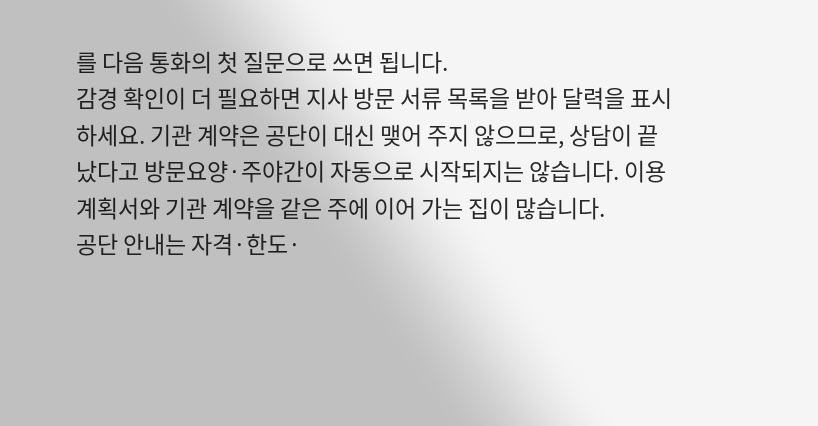를 다음 통화의 첫 질문으로 쓰면 됩니다.
감경 확인이 더 필요하면 지사 방문 서류 목록을 받아 달력을 표시하세요. 기관 계약은 공단이 대신 맺어 주지 않으므로, 상담이 끝났다고 방문요양·주야간이 자동으로 시작되지는 않습니다. 이용계획서와 기관 계약을 같은 주에 이어 가는 집이 많습니다.
공단 안내는 자격·한도·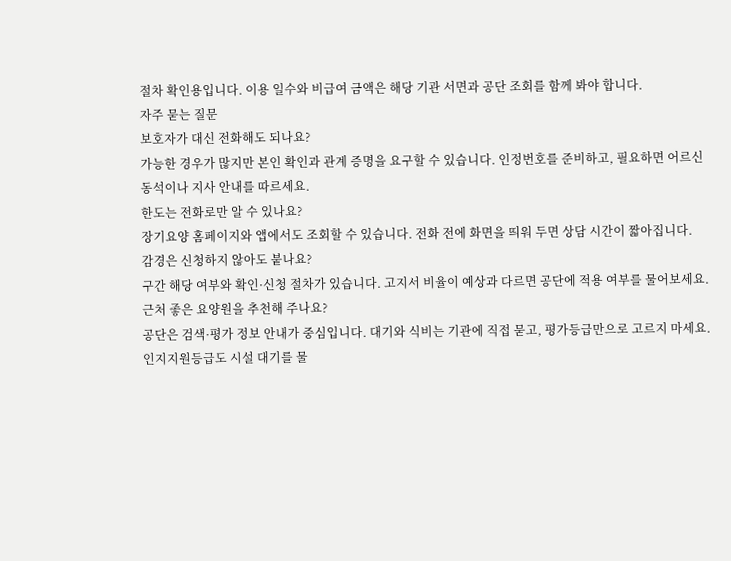절차 확인용입니다. 이용 일수와 비급여 금액은 해당 기관 서면과 공단 조회를 함께 봐야 합니다.
자주 묻는 질문
보호자가 대신 전화해도 되나요?
가능한 경우가 많지만 본인 확인과 관계 증명을 요구할 수 있습니다. 인정번호를 준비하고, 필요하면 어르신 동석이나 지사 안내를 따르세요.
한도는 전화로만 알 수 있나요?
장기요양 홈페이지와 앱에서도 조회할 수 있습니다. 전화 전에 화면을 띄워 두면 상담 시간이 짧아집니다.
감경은 신청하지 않아도 붙나요?
구간 해당 여부와 확인·신청 절차가 있습니다. 고지서 비율이 예상과 다르면 공단에 적용 여부를 물어보세요.
근처 좋은 요양원을 추천해 주나요?
공단은 검색·평가 정보 안내가 중심입니다. 대기와 식비는 기관에 직접 묻고, 평가등급만으로 고르지 마세요.
인지지원등급도 시설 대기를 물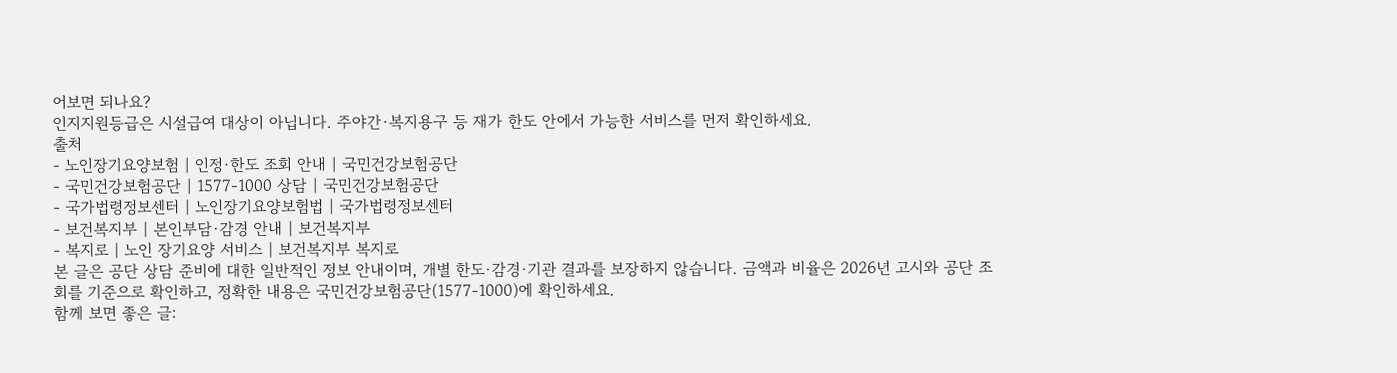어보면 되나요?
인지지원등급은 시설급여 대상이 아닙니다. 주야간·복지용구 등 재가 한도 안에서 가능한 서비스를 먼저 확인하세요.
출처
- 노인장기요양보험 | 인정·한도 조회 안내 | 국민건강보험공단
- 국민건강보험공단 | 1577-1000 상담 | 국민건강보험공단
- 국가법령정보센터 | 노인장기요양보험법 | 국가법령정보센터
- 보건복지부 | 본인부담·감경 안내 | 보건복지부
- 복지로 | 노인 장기요양 서비스 | 보건복지부 복지로
본 글은 공단 상담 준비에 대한 일반적인 정보 안내이며, 개별 한도·감경·기관 결과를 보장하지 않습니다. 금액과 비율은 2026년 고시와 공단 조회를 기준으로 확인하고, 정확한 내용은 국민건강보험공단(1577-1000)에 확인하세요.
함께 보면 좋은 글: